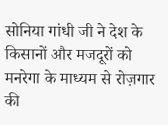सोनिया गांधी जी ने देश के किसानों और मजदूरों को मनरेगा के माध्यम से रोज़गार की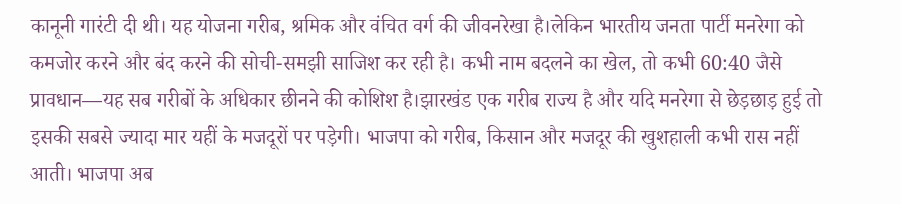कानूनी गारंटी दी थी। यह योजना गरीब, श्रमिक और वंचित वर्ग की जीवनरेखा है।लेकिन भारतीय जनता पार्टी मनरेगा को कमजोर करने और बंद करने की सोची-समझी साजिश कर रही है। कभी नाम बदलने का खेल, तो कभी 60:40 जैसे प्रावधान—यह सब गरीबों के अधिकार छीनने की कोशिश है।झारखंड एक गरीब राज्य है और यदि मनरेगा से छेड़छाड़ हुई तो इसकी सबसे ज्यादा मार यहीं के मजदूरों पर पड़ेगी। भाजपा को गरीब, किसान और मजदूर की खुशहाली कभी रास नहीं आती। भाजपा अब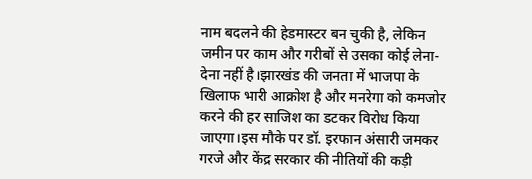नाम बदलने की हेडमास्टर बन चुकी है, लेकिन जमीन पर काम और गरीबों से उसका कोई लेना-देना नहीं है।झारखंड की जनता में भाजपा के खिलाफ भारी आक्रोश है और मनरेगा को कमजोर करने की हर साजिश का डटकर विरोध किया जाएगा।इस मौके पर डॉ. इरफान अंसारी जमकर गरजे और केंद्र सरकार की नीतियों की कड़ी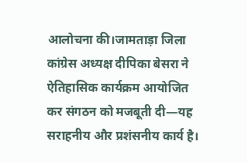आलोचना की।जामताड़ा जिला कांग्रेस अध्यक्ष दीपिका बेसरा ने ऐतिहासिक कार्यक्रम आयोजित कर संगठन को मजबूती दी—यह सराहनीय और प्रशंसनीय कार्य है।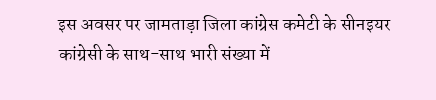इस अवसर पर जामताड़ा जिला कांग्रेस कमेटी के सीनइयर कांग्रेसी के साथ-साथ भारी संख्या में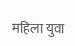महिला युवा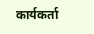कार्यकर्ता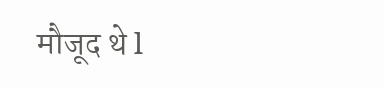मौजूद थे l